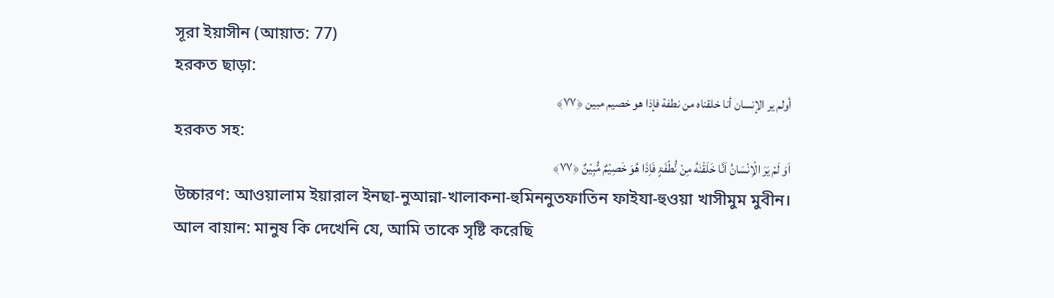সূরা ইয়াসীন (আয়াত: 77)
হরকত ছাড়া:
أولم ير الإنسان أنا خلقناه من نطفة فإذا هو خصيم مبين ﴿٧٧﴾
হরকত সহ:
اَوَ لَمْ یَرَ الْاِنْسَانُ اَنَّا خَلَقْنٰهُ مِنْ نُّطْفَۃٍ فَاِذَا هُوَ خَصِیْمٌ مُّبِیْنٌ ﴿۷۷﴾
উচ্চারণ: আওয়ালাম ইয়ারাল ইনছা-নুআন্না-খালাকনা-হুমিননুতফাতিন ফাইযা-হুওয়া খাসীমুম মুবীন।
আল বায়ান: মানুষ কি দেখেনি যে, আমি তাকে সৃষ্টি করেছি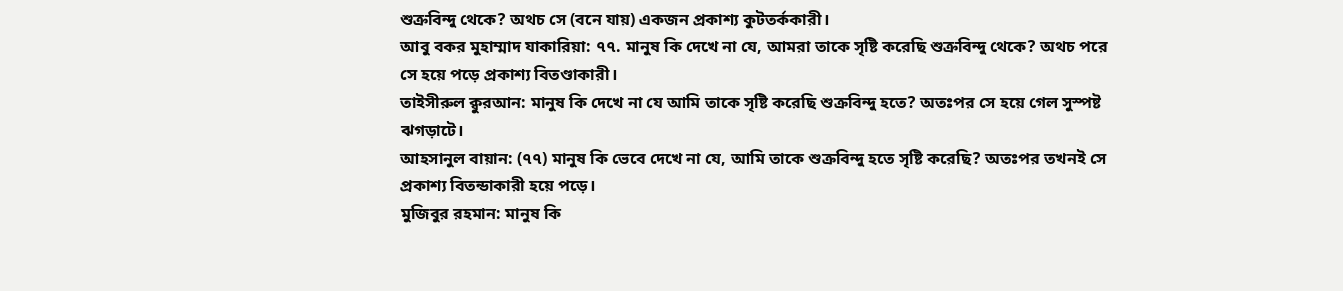শুক্রবিন্দু থেকে? অথচ সে (বনে যায়) একজন প্রকাশ্য কুটতর্ককারী।
আবু বকর মুহাম্মাদ যাকারিয়া: ৭৭. মানুষ কি দেখে না যে, আমরা তাকে সৃষ্টি করেছি শুক্রবিন্দু থেকে? অথচ পরে সে হয়ে পড়ে প্রকাশ্য বিতণ্ডাকারী।
তাইসীরুল ক্বুরআন: মানুষ কি দেখে না যে আমি তাকে সৃষ্টি করেছি শুক্রবিন্দু হতে? অতঃপর সে হয়ে গেল সুস্পষ্ট ঝগড়াটে।
আহসানুল বায়ান: (৭৭) মানুষ কি ভেবে দেখে না যে, আমি তাকে শুক্রবিন্দু হতে সৃষ্টি করেছি? অতঃপর তখনই সে প্রকাশ্য বিতন্ডাকারী হয়ে পড়ে।
মুজিবুর রহমান: মানুষ কি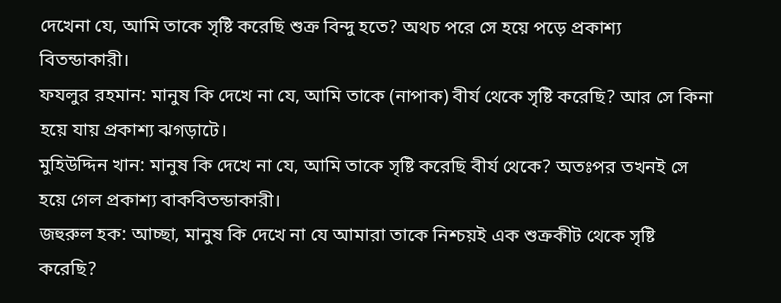দেখেনা যে, আমি তাকে সৃষ্টি করেছি শুক্র বিন্দু হতে? অথচ পরে সে হয়ে পড়ে প্রকাশ্য বিতন্ডাকারী।
ফযলুর রহমান: মানুষ কি দেখে না যে, আমি তাকে (নাপাক) বীর্য থেকে সৃষ্টি করেছি? আর সে কিনা হয়ে যায় প্রকাশ্য ঝগড়াটে।
মুহিউদ্দিন খান: মানুষ কি দেখে না যে, আমি তাকে সৃষ্টি করেছি বীর্য থেকে? অতঃপর তখনই সে হয়ে গেল প্রকাশ্য বাকবিতন্ডাকারী।
জহুরুল হক: আচ্ছা, মানুষ কি দেখে না যে আমারা তাকে নিশ্চয়ই এক শুক্রকীট থেকে সৃষ্টি করেছি?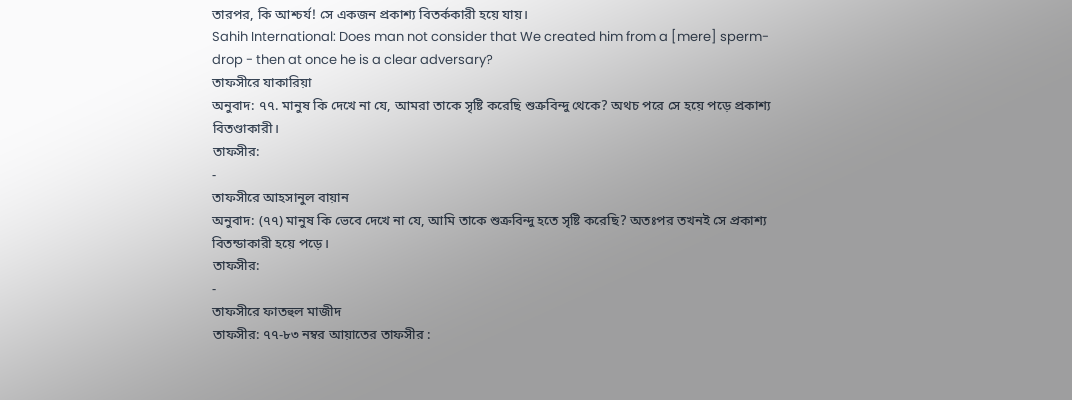তারপর, কি আশ্চর্য! সে একজন প্রকাশ্য বিতর্ককারী হয়ে যায়।
Sahih International: Does man not consider that We created him from a [mere] sperm-drop - then at once he is a clear adversary?
তাফসীরে যাকারিয়া
অনুবাদ: ৭৭. মানুষ কি দেখে না যে, আমরা তাকে সৃষ্টি করেছি শুক্রবিন্দু থেকে? অথচ পরে সে হয়ে পড়ে প্রকাশ্য বিতণ্ডাকারী।
তাফসীর:
-
তাফসীরে আহসানুল বায়ান
অনুবাদ: (৭৭) মানুষ কি ভেবে দেখে না যে, আমি তাকে শুক্রবিন্দু হতে সৃষ্টি করেছি? অতঃপর তখনই সে প্রকাশ্য বিতন্ডাকারী হয়ে পড়ে।
তাফসীর:
-
তাফসীরে ফাতহুল মাজীদ
তাফসীর: ৭৭-৮৩ নম্বর আয়াতের তাফসীর :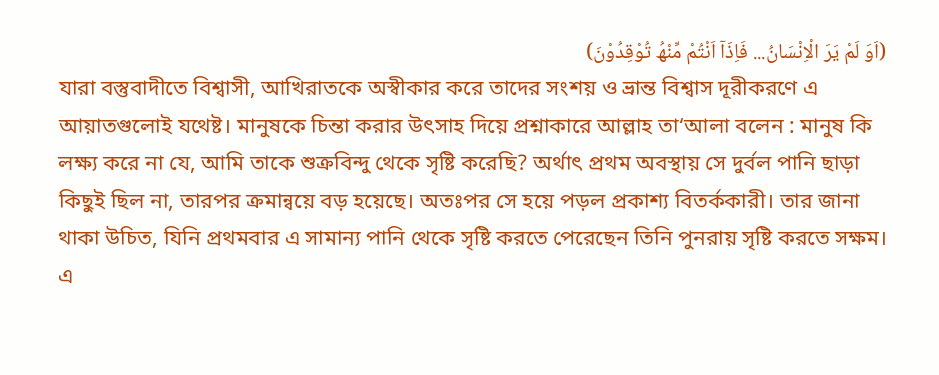(اَوَ لَمْ یَرَ الْاِنْسَانُ... فَاِذَآ اَنْتُمْ مِّنْھُ تُوْقِدُوْنَ)
যারা বস্তুবাদীতে বিশ্বাসী, আখিরাতকে অস্বীকার করে তাদের সংশয় ও ভ্রান্ত বিশ্বাস দূরীকরণে এ আয়াতগুলোই যথেষ্ট। মানুষকে চিন্তা করার উৎসাহ দিয়ে প্রশ্নাকারে আল্লাহ তা‘আলা বলেন : মানুষ কি লক্ষ্য করে না যে, আমি তাকে শুক্রবিন্দু থেকে সৃষ্টি করেছি? অর্থাৎ প্রথম অবস্থায় সে দুর্বল পানি ছাড়া কিছুই ছিল না, তারপর ক্রমান্বয়ে বড় হয়েছে। অতঃপর সে হয়ে পড়ল প্রকাশ্য বিতর্ককারী। তার জানা থাকা উচিত, যিনি প্রথমবার এ সামান্য পানি থেকে সৃষ্টি করতে পেরেছেন তিনি পুনরায় সৃষ্টি করতে সক্ষম। এ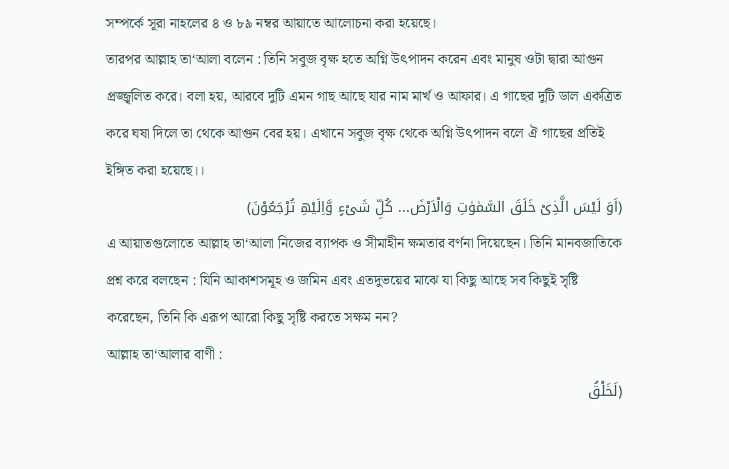সম্পর্কে সূরা নাহলের ৪ ও ৮৯ নম্বর আয়াতে আলোচনা করা হয়েছে।
তারপর আল্লাহ তা‘আলা বলেন : তিনি সবুজ বৃক্ষ হতে অগ্নি উৎপাদন করেন এবং মানুষ ওটা দ্বারা আগুন প্রজ্জ্বলিত করে। বলা হয়, আরবে দুটি এমন গাছ আছে যার নাম মার্খ ও আফার। এ গাছের দুটি ডাল একত্রিত করে ঘষা দিলে তা থেকে আগুন বের হয়। এখানে সবুজ বৃক্ষ থেকে অগ্নি উৎপাদন বলে ঐ গাছের প্রতিই ইঙ্গিত করা হয়েছে।।
(اَوَ لَیْسَ الَّذِیْ خَلَقَ السَّمٰوٰتِ وَالْاَرْضَ... کُلِّ شَیْءٍ وَّاِلَیْھِ تُرْجَعُوْنَ)
এ আয়াতগুলোতে আল্লাহ তা‘আলা নিজের ব্যাপক ও সীমাহীন ক্ষমতার বর্ণনা দিয়েছেন। তিনি মানবজাতিকে প্রশ্ন করে বলছেন : যিনি আকাশসমূহ ও জমিন এবং এতদুভয়ের মাঝে যা কিছু আছে সব কিছুই সৃষ্টি করেছেন, তিনি কি এরূপ আরো কিছু সৃষ্টি করতে সক্ষম নন?
আল্লাহ তা‘আলার বাণী :
(لَخَلْقُ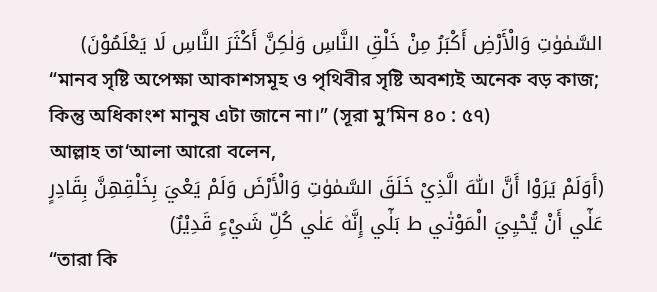السَّمٰوٰتِ وَالْأَرْضِ أَكْبَرُ مِنْ خَلْقِ النَّاسِ وَلٰكِنَّ أَكْثَرَ النَّاسِ لَا يَعْلَمُوْنَ)
“মানব সৃষ্টি অপেক্ষা আকাশসমূহ ও পৃথিবীর সৃষ্টি অবশ্যই অনেক বড় কাজ; কিন্তু অধিকাংশ মানুষ এটা জানে না।” (সূরা মু’মিন ৪০ : ৫৭)
আল্লাহ তা‘আলা আরো বলেন,
(أَوَلَمْ يَرَوْا أَنَّ اللّٰهَ الَّذِيْ خَلَقَ السَّمٰوٰتِ وَالْأَرْضَ وَلَمْ يَعْيَ بِخَلْقِهِنَّ بِقَادِرٍ عَلٰٓي أَنْ يُّحْيِيَ الْمَوْتٰي ط بَلٰٓي إِنَّه۫ عَلٰي كُلِّ شَيْءٍ قَدِيْرٌ)
“তারা কি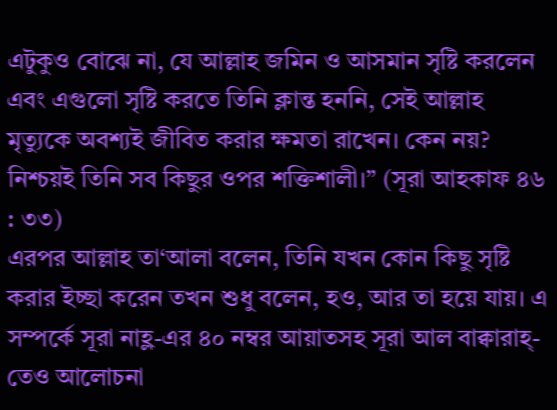এটুকুও বোঝে না, যে আল্লাহ জমিন ও আসমান সৃষ্টি করলেন এবং এগুলো সৃষ্টি করতে তিনি ক্লান্ত হননি, সেই আল্লাহ মৃত্যুকে অবশ্যই জীবিত করার ক্ষমতা রাখেন। কেন নয়? নিশ্চয়ই তিনি সব কিছুর ওপর শক্তিশালী।” (সূরা আহকাফ ৪৬ : ৩৩)
এরপর আল্লাহ তা‘আলা বলেন, তিনি যখন কোন কিছু সৃষ্টি করার ইচ্ছা করেন তখন শুধু বলেন, হও, আর তা হয়ে যায়। এ সম্পর্কে সূরা নাহ্ল-এর ৪০ নম্বর আয়াতসহ সূরা আল বাক্বারাহ্-তেও আলোচনা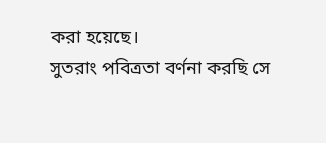করা হয়েছে।
সুতরাং পবিত্রতা বর্ণনা করছি সে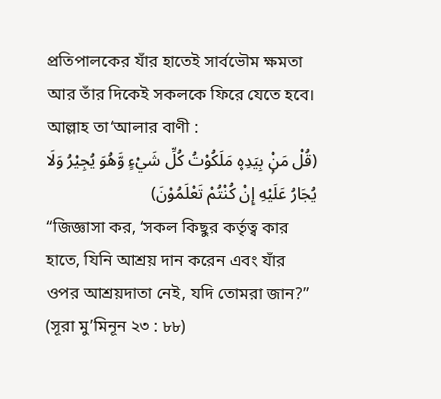প্রতিপালকের যাঁর হাতেই সার্বভৌম ক্ষমতা আর তাঁর দিকেই সকলকে ফিরে যেতে হবে। আল্লাহ তা‘আলার বাণী :
(قُلْ مَنْۭ بِيَدِه۪ مَلَكُوْتُ كُلِّ شَيْءٍ وَّهُوَ يُجِيْرُ وَلَا يُجَارُ عَلَيْهِ إِنْ كُنْتُمْ تَعْلَمُوْنَ)
“জিজ্ঞাসা কর, ‘সকল কিছুর কর্তৃত্ব কার হাতে, যিনি আশ্রয় দান করেন এবং যাঁর ওপর আশ্রয়দাতা নেই, যদি তোমরা জান?’’ (সূরা মু’মিনূন ২৩ : ৮৮)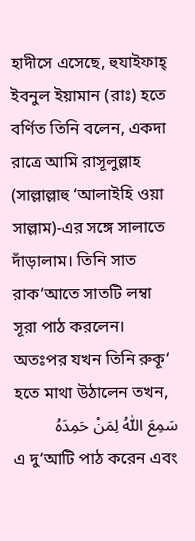হাদীসে এসেছে, হুযাইফাহ্ ইবনুল ইয়ামান (রাঃ) হতে বর্ণিত তিনি বলেন, একদা রাত্রে আমি রাসূলুল্লাহ (সাল্লাল্লাহু ‘আলাইহি ওয়া সাল্লাম)-এর সঙ্গে সালাতে দাঁড়ালাম। তিনি সাত রাক‘আতে সাতটি লম্বা সূরা পাঠ করলেন। অতঃপর যখন তিনি রুকূ‘ হতে মাথা উঠালেন তখন,
سَمِعَ اللّٰهُ لِمَنْ حَمِدَهُ
এ দু‘আটি পাঠ করেন এবং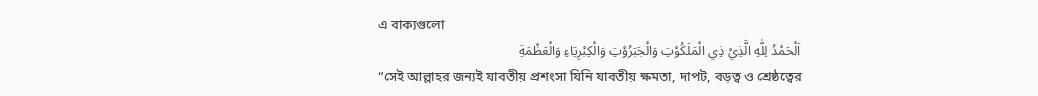এ বাক্যগুলো
اَلْحَمْدُ لِلّٰهِ الَّذِيْ ذِي الْمَلَكُوْتِ وَالْجَبَرُوْتِ وَالْكِبْرِيَاءِ وَالْعَظْمَةِ
“সেই আল্লাহর জন্যই যাবতীয় প্রশংসা যিনি যাবতীয় ক্ষমতা, দাপট, বড়ত্ব ও শ্রেষ্ঠত্বের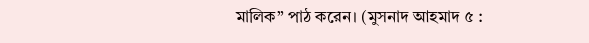মালিক” পাঠ করেন। (মুসনাদ আহমাদ ৫ :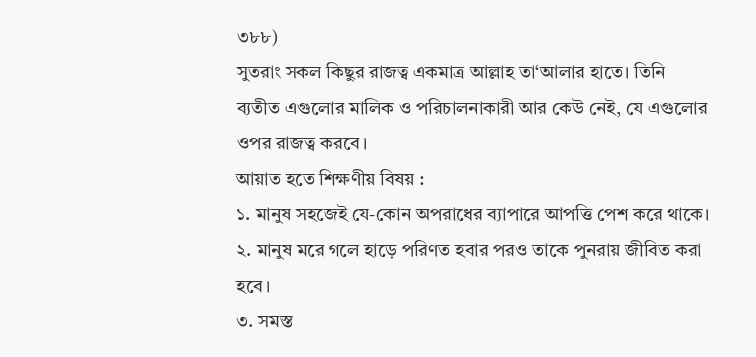৩৮৮)
সুতরাং সকল কিছুর রাজত্ব একমাত্র আল্লাহ তা‘আলার হাতে। তিনি ব্যতীত এগুলোর মালিক ও পরিচালনাকারী আর কেউ নেই, যে এগুলোর ওপর রাজত্ব করবে।
আয়াত হতে শিক্ষণীয় বিষয় :
১. মানুষ সহজেই যে-কোন অপরাধের ব্যাপারে আপত্তি পেশ করে থাকে।
২. মানুষ মরে গলে হাড়ে পরিণত হবার পরও তাকে পুনরায় জীবিত করা হবে।
৩. সমস্ত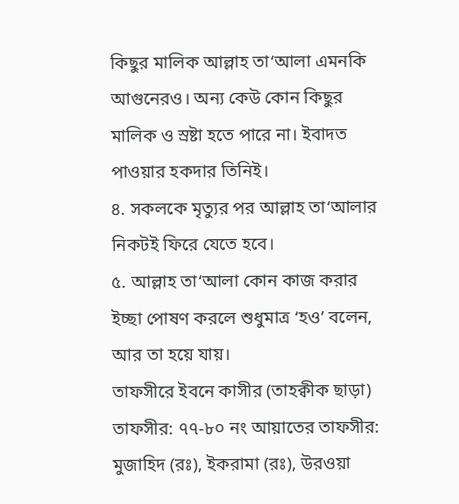কিছুর মালিক আল্লাহ তা‘আলা এমনকি আগুনেরও। অন্য কেউ কোন কিছুর মালিক ও স্রষ্টা হতে পারে না। ইবাদত পাওয়ার হকদার তিনিই।
৪. সকলকে মৃত্যুর পর আল্লাহ তা‘আলার নিকটই ফিরে যেতে হবে।
৫. আল্লাহ তা‘আলা কোন কাজ করার ইচ্ছা পোষণ করলে শুধুমাত্র ‘হও’ বলেন, আর তা হয়ে যায়।
তাফসীরে ইবনে কাসীর (তাহক্বীক ছাড়া)
তাফসীর: ৭৭-৮০ নং আয়াতের তাফসীর:
মুজাহিদ (রঃ), ইকরামা (রঃ), উরওয়া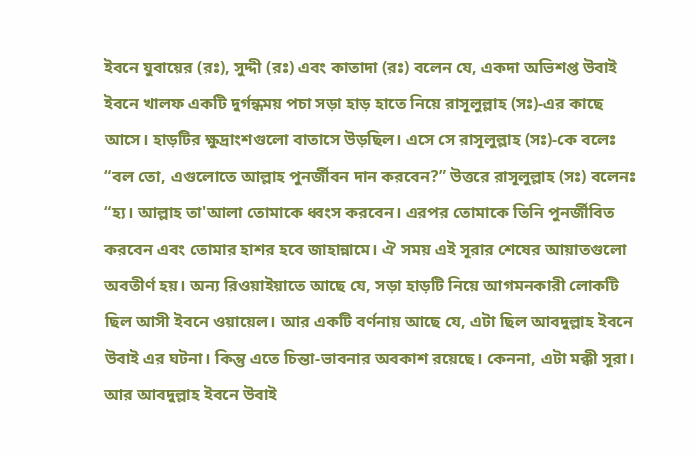ইবনে যুবায়ের (রঃ), সুদ্দী (রঃ) এবং কাতাদা (রঃ) বলেন যে, একদা অভিশপ্ত উবাই ইবনে খালফ একটি দুর্গন্ধময় পচা সড়া হাড় হাতে নিয়ে রাসূলুল্লাহ (সঃ)-এর কাছে আসে। হাড়টির ক্ষুদ্রাংশগুলো বাতাসে উড়ছিল। এসে সে রাসূলুল্লাহ (সঃ)-কে বলেঃ “বল তো, এগুলোতে আল্লাহ পুনর্জীবন দান করবেন?” উত্তরে রাসূলুল্লাহ (সঃ) বলেনঃ “হ্য। আল্লাহ তা'আলা তোমাকে ধ্বংস করবেন। এরপর তোমাকে তিনি পুনর্জীবিত করবেন এবং তোমার হাশর হবে জাহান্নামে। ঐ সময় এই সূরার শেষের আয়াতগুলো অবতীর্ণ হয়। অন্য রিওয়াইয়াতে আছে যে, সড়া হাড়টি নিয়ে আগমনকারী লোকটি ছিল আসী ইবনে ওয়ায়েল। আর একটি বর্ণনায় আছে যে, এটা ছিল আবদুল্লাহ ইবনে উবাই এর ঘটনা। কিন্তু এতে চিন্তা-ভাবনার অবকাশ রয়েছে। কেননা, এটা মক্কী সূরা। আর আবদুল্লাহ ইবনে উবাই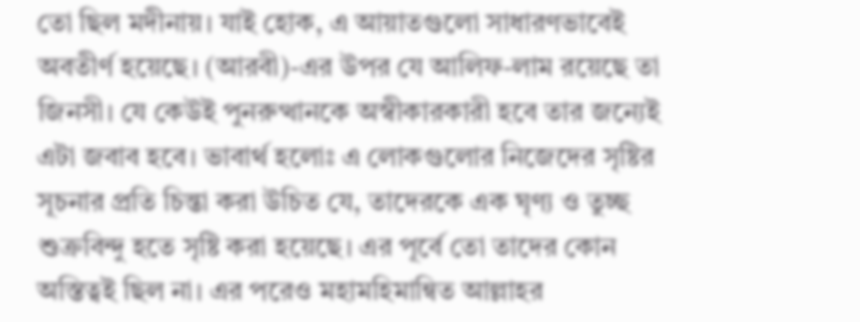তো ছিল মদীনায়। যাই হোক, এ আয়াতগুলো সাধারণভাবেই অবতীর্ণ হয়েছে। (আরবী)-এর উপর যে আলিফ-লাম রয়েছে তা জিনসী। যে কেউই পুনরুত্থানকে অস্বীকারকারী হবে তার জন্যেই এটা জবাব হবে। ভাবার্থ হলোঃ এ লোকগুলোর নিজেদের সৃষ্টির সূচনার প্রতি চিন্তা করা উচিত যে, তাদেরকে এক ঘৃণ্য ও তুচ্ছ শুক্রবিন্দু হতে সৃষ্টি করা হয়েছে। এর পূর্বে তো তাদের কোন অস্তিত্বই ছিল না। এর পরেও মহামহিমান্বিত আল্লাহর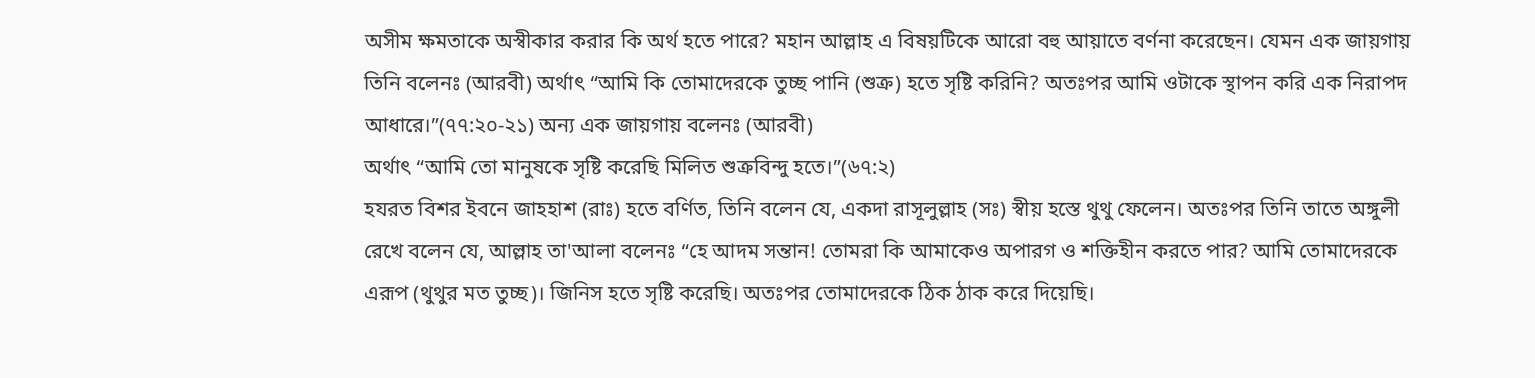অসীম ক্ষমতাকে অস্বীকার করার কি অর্থ হতে পারে? মহান আল্লাহ এ বিষয়টিকে আরো বহু আয়াতে বর্ণনা করেছেন। যেমন এক জায়গায় তিনি বলেনঃ (আরবী) অর্থাৎ “আমি কি তোমাদেরকে তুচ্ছ পানি (শুক্র) হতে সৃষ্টি করিনি? অতঃপর আমি ওটাকে স্থাপন করি এক নিরাপদ আধারে।”(৭৭:২০-২১) অন্য এক জায়গায় বলেনঃ (আরবী)
অর্থাৎ “আমি তো মানুষকে সৃষ্টি করেছি মিলিত শুক্রবিন্দু হতে।”(৬৭:২)
হযরত বিশর ইবনে জাহহাশ (রাঃ) হতে বর্ণিত, তিনি বলেন যে, একদা রাসূলুল্লাহ (সঃ) স্বীয় হস্তে থুথু ফেলেন। অতঃপর তিনি তাতে অঙ্গুলী রেখে বলেন যে, আল্লাহ তা'আলা বলেনঃ “হে আদম সন্তান! তোমরা কি আমাকেও অপারগ ও শক্তিহীন করতে পার? আমি তোমাদেরকে এরূপ (থুথুর মত তুচ্ছ)। জিনিস হতে সৃষ্টি করেছি। অতঃপর তোমাদেরকে ঠিক ঠাক করে দিয়েছি।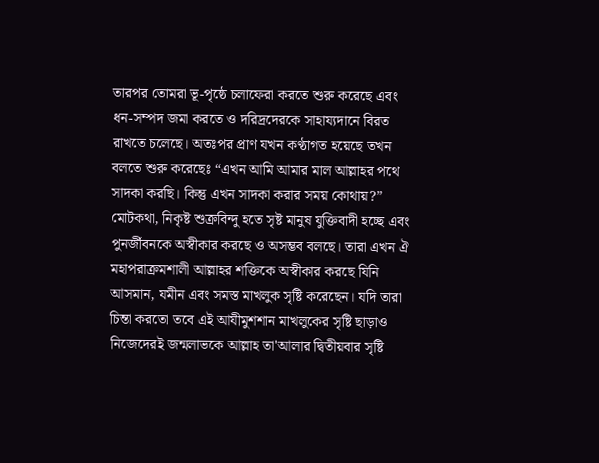তারপর তোমরা ভূ-পৃষ্ঠে চলাফেরা করতে শুরু করেছে এবং ধন-সম্পদ জমা করতে ও দরিদ্রদেরকে সাহায্যদানে বিরত রাখতে চলেছে। অতঃপর প্রাণ যখন কণ্ঠাগত হয়েছে তখন বলতে শুরু করেছেঃ “এখন আমি আমার মাল আল্লাহর পথে সাদকা করছি। কিন্তু এখন সাদকা করার সময় কোথায়?” মোটকথা, নিকৃষ্ট শুক্রবিন্দু হতে সৃষ্ট মানুষ যুক্তিবাদী হচ্ছে এবং পুনর্জীবনকে অস্বীকার করছে ও অসম্ভব বলছে। তারা এখন ঐ মহাপরাক্রমশালী আল্লাহর শক্তিকে অস্বীকার করছে যিনি আসমান, যমীন এবং সমস্ত মাখলুক সৃষ্টি করেছেন। যদি তারা চিন্তা করতো তবে এই আযীমুশশান মাখলুকের সৃষ্টি ছাড়াও নিজেদেরই জন্মলাভকে আল্লাহ তা'আলার দ্বিতীয়বার সৃষ্টি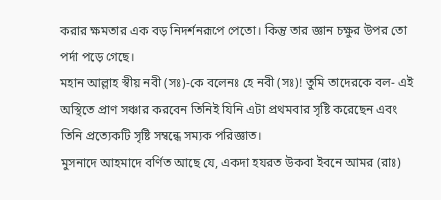করার ক্ষমতার এক বড় নিদর্শনরূপে পেতো। কিন্তু তার জ্ঞান চক্ষুর উপর তো পর্দা পড়ে গেছে।
মহান আল্লাহ স্বীয় নবী (সঃ)-কে বলেনঃ হে নবী (সঃ)! তুমি তাদেরকে বল- এই অস্থিতে প্রাণ সঞ্চার করবেন তিনিই যিনি এটা প্রথমবার সৃষ্টি করেছেন এবং তিনি প্রত্যেকটি সৃষ্টি সম্বন্ধে সম্যক পরিজ্ঞাত।
মুসনাদে আহমাদে বর্ণিত আছে যে, একদা হযরত উকবা ইবনে আমর (রাঃ)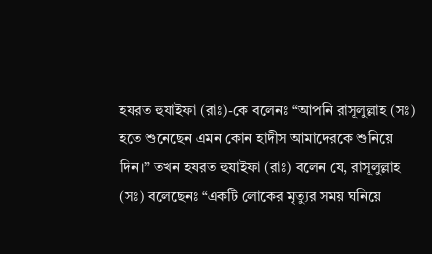হযরত হুযাইফা (রাঃ)-কে বলেনঃ “আপনি রাসূলুল্লাহ (সঃ) হতে শুনেছেন এমন কোন হাদীস আমাদেরকে শুনিয়ে দিন।” তখন হযরত হুযাইফা (রাঃ) বলেন যে, রাসূলুল্লাহ (সঃ) বলেছেনঃ “একটি লোকের মৃত্যুর সময় ঘনিয়ে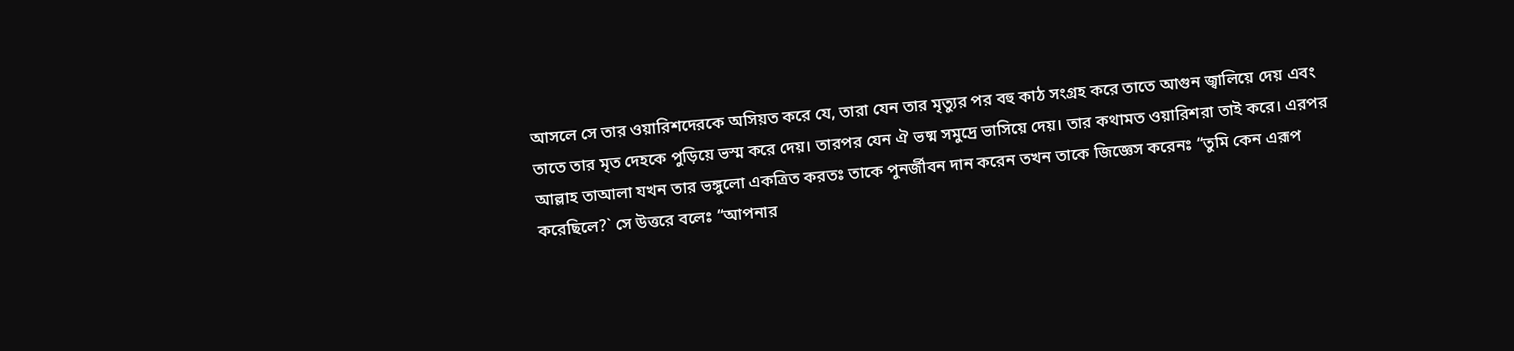আসলে সে তার ওয়ারিশদেরকে অসিয়ত করে যে, তারা যেন তার মৃত্যুর পর বহু কাঠ সংগ্রহ করে তাতে আগুন জ্বালিয়ে দেয় এবং তাতে তার মৃত দেহকে পুড়িয়ে ভস্ম করে দেয়। তারপর যেন ঐ ভষ্ম সমুদ্রে ভাসিয়ে দেয়। তার কথামত ওয়ারিশরা তাই করে। এরপর আল্লাহ তাআলা যখন তার ভঙ্গুলো একত্রিত করতঃ তাকে পুনর্জীবন দান করেন তখন তাকে জিজ্ঞেস করেনঃ “তুমি কেন এরূপ করেছিলে?` সে উত্তরে বলেঃ “আপনার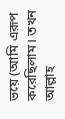ভয়ে (আমি এরূপ করেছিলাম। তখন আল্লাহ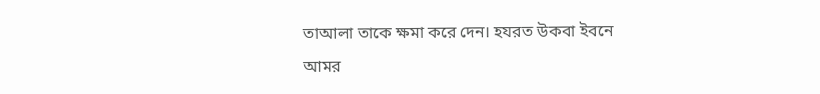তাআলা তাকে ক্ষমা করে দেন। হযরত উকবা ইবনে আমর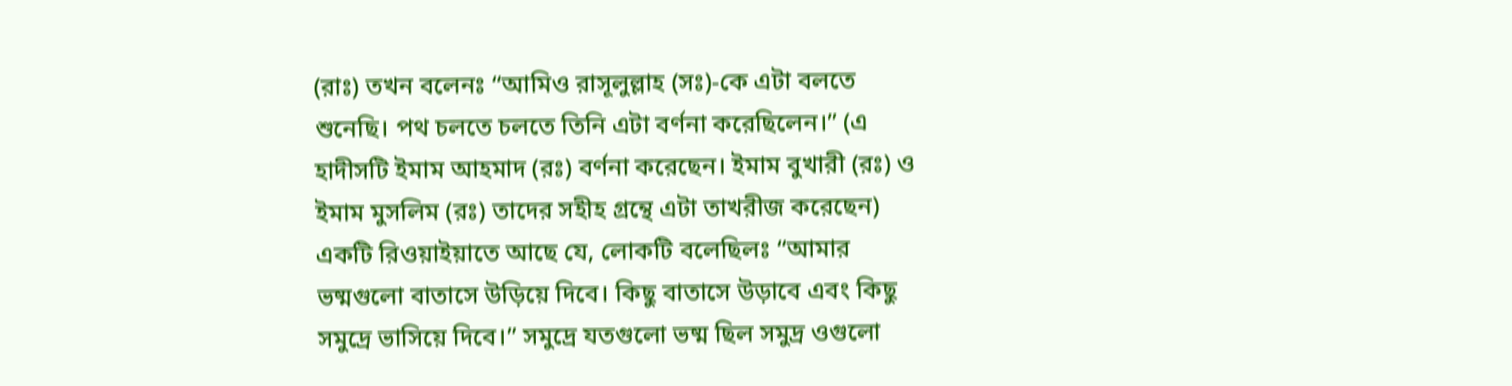(রাঃ) তখন বলেনঃ “আমিও রাসূলুল্লাহ (সঃ)-কে এটা বলতে শুনেছি। পথ চলতে চলতে তিনি এটা বর্ণনা করেছিলেন।” (এ হাদীসটি ইমাম আহমাদ (রঃ) বর্ণনা করেছেন। ইমাম বুখারী (রঃ) ও ইমাম মুসলিম (রঃ) তাদের সহীহ গ্রন্থে এটা তাখরীজ করেছেন)
একটি রিওয়াইয়াতে আছে যে, লোকটি বলেছিলঃ “আমার ভষ্মগুলো বাতাসে উড়িয়ে দিবে। কিছু বাতাসে উড়াবে এবং কিছু সমুদ্রে ভাসিয়ে দিবে।” সমুদ্রে যতগুলো ভষ্ম ছিল সমুদ্র ওগুলো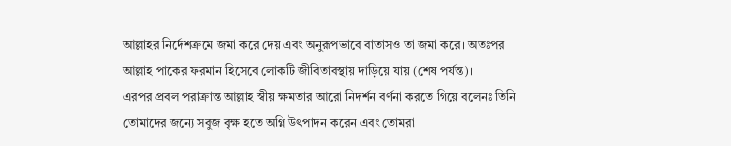আল্লাহর নির্দেশক্রমে জমা করে দেয় এবং অনুরূপভাবে বাতাসও তা জমা করে। অতঃপর আল্লাহ পাকের ফরমান হিসেবে লোকটি জীবিতাবস্থায় দাড়িয়ে যায় (শেষ পর্যন্ত)।
এরপর প্রবল পরাক্রান্ত আল্লাহ স্বীয় ক্ষমতার আরো নিদর্শন বর্ণনা করতে গিয়ে বলেনঃ তিনি তোমাদের জন্যে সবুজ বৃক্ষ হতে অগ্নি উৎপাদন করেন এবং তোমরা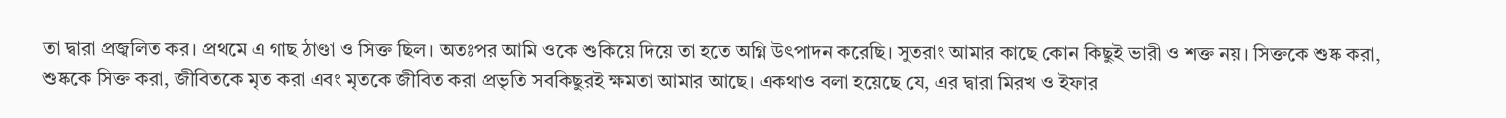তা দ্বারা প্রজ্বলিত কর। প্রথমে এ গাছ ঠাণ্ডা ও সিক্ত ছিল। অতঃপর আমি ওকে শুকিয়ে দিয়ে তা হতে অগ্নি উৎপাদন করেছি। সুতরাং আমার কাছে কোন কিছুই ভারী ও শক্ত নয়। সিক্তকে শুষ্ক করা, শুষ্ককে সিক্ত করা, জীবিতকে মৃত করা এবং মৃতকে জীবিত করা প্রভৃতি সবকিছুরই ক্ষমতা আমার আছে। একথাও বলা হয়েছে যে, এর দ্বারা মিরখ ও ইফার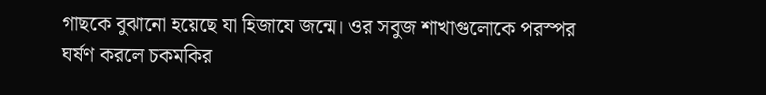গাছকে বুঝানো হয়েছে যা হিজাযে জন্মে। ওর সবুজ শাখাগুলোকে পরস্পর ঘর্ষণ করলে চকমকির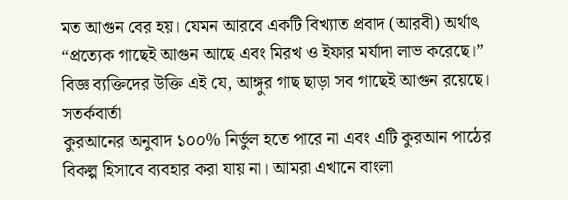মত আগুন বের হয়। যেমন আরবে একটি বিখ্যাত প্রবাদ (আরবী) অর্থাৎ “প্রত্যেক গাছেই আগুন আছে এবং মিরখ ও ইফার মর্যাদা লাভ করেছে।” বিজ্ঞ ব্যক্তিদের উক্তি এই যে, আঙ্গুর গাছ ছাড়া সব গাছেই আগুন রয়েছে।
সতর্কবার্তা
কুরআনের অনুবাদ ১০০% নির্ভুল হতে পারে না এবং এটি কুরআন পাঠের বিকল্প হিসাবে ব্যবহার করা যায় না। আমরা এখানে বাংলা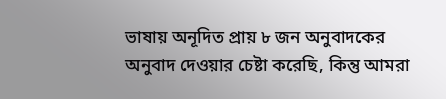ভাষায় অনূদিত প্রায় ৮ জন অনুবাদকের অনুবাদ দেওয়ার চেষ্টা করেছি, কিন্তু আমরা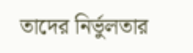তাদের নির্ভুলতার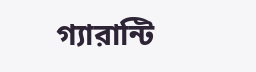গ্যারান্টি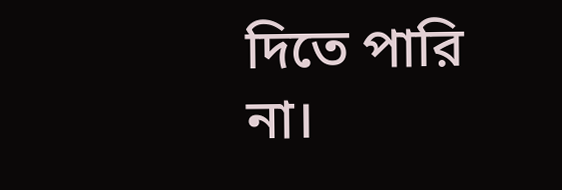দিতে পারি না।